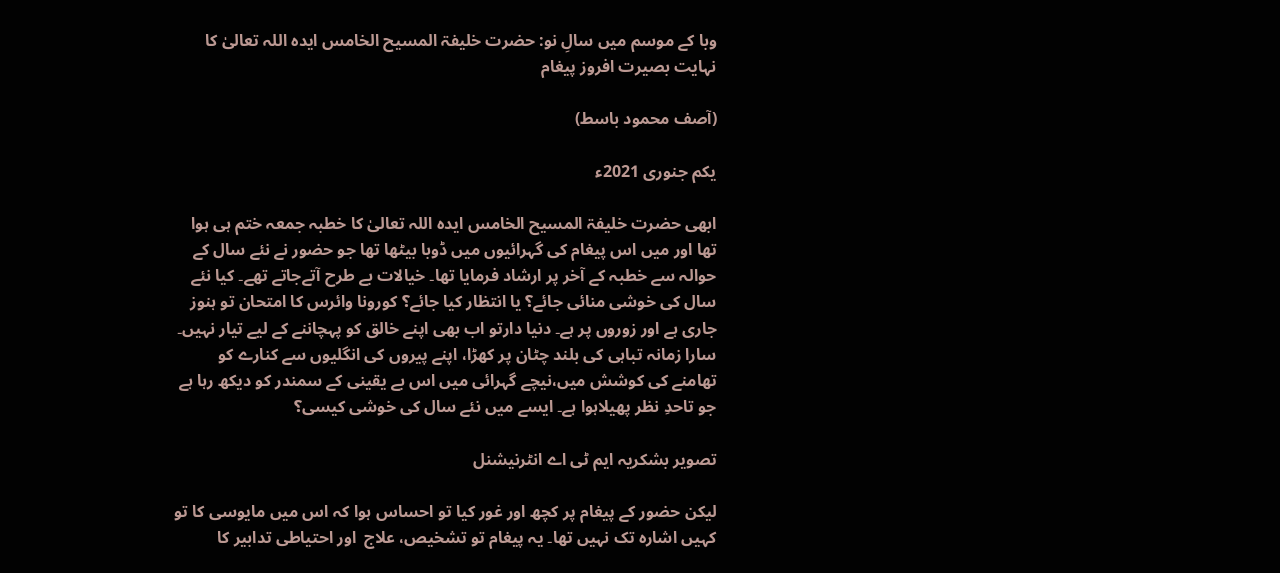وبا کے موسم میں سالِ نو: حضرت خلیفۃ المسیح الخامس ایدہ اللہ تعالیٰ کا نہایت بصیرت افروز پیغام

(آصف محمود باسط)

یکم جنوری 2021ء

ابھی حضرت خلیفۃ المسیح الخامس ایدہ اللہ تعالیٰ کا خطبہ جمعہ ختم ہی ہوا تھا اور میں اس پیغام کی گہرائیوں میں ڈوبا بیٹھا تھا جو حضور نے نئے سال کے حوالہ سے خطبہ کے آخر پر ارشاد فرمایا تھا۔ خیالات بے طرح آتےجاتے تھے۔ کیا نئے سال کی خوشی منائی جائے؟ یا انتظار کیا جائے؟ کورونا وائرس کا امتحان تو ہنوز جاری ہے اور زوروں پر ہے۔ دنیا دارتو اب بھی اپنے خالق کو پہچاننے کے لیے تیار نہیں۔  سارا زمانہ تباہی کی بلند چٹان پر کھڑا، اپنے پیروں کی انگلیوں سے کنارے کو تھامنے کی کوشش میں،نیچے گہرائی میں اس بے یقینی کے سمندر کو دیکھ رہا ہے جو تاحدِ نظر پھیلاہوا ہے۔ ایسے میں نئے سال کی خوشی کیسی؟

تصویر بشکریہ ایم ٹی اے انٹرنیشنل

لیکن حضور کے پیغام پر کچھ اور غور کیا تو احساس ہوا کہ اس میں مایوسی کا تو کہیں اشارہ تک نہیں تھا۔ یہ پیغام تو تشخیص، علاج  اور احتیاطی تدابیر کا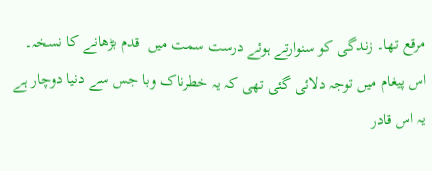مرقع تھا۔ زندگی کو سنوارتے ہوئے درست سمت میں  قدم بڑھانے کا نسخہ۔  اس پیغام میں توجہ دلائی گئی تھی کہ یہ خطرناک وبا جس سے دنیا دوچار ہے یہ اس قادر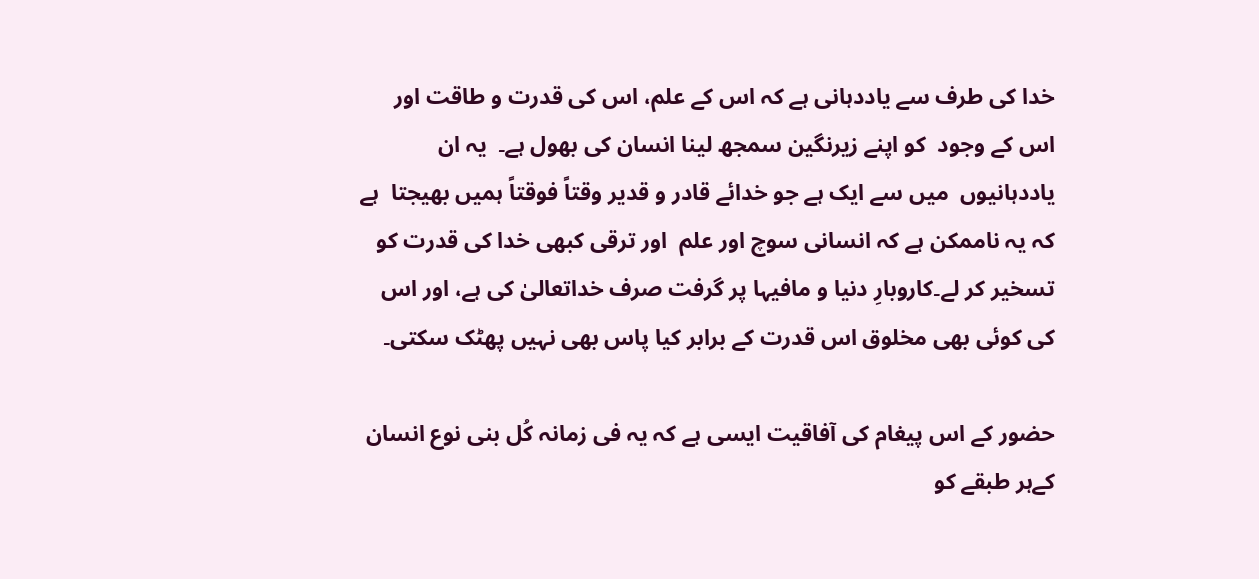خدا کی طرف سے یاددہانی ہے کہ اس کے علم، اس کی قدرت و طاقت اور اس کے وجود  کو اپنے زیرنگین سمجھ لینا انسان کی بھول ہے۔  یہ ان یاددہانیوں  میں سے ایک ہے جو خدائے قادر و قدیر وقتاً فوقتاً ہمیں بھیجتا  ہے کہ یہ ناممکن ہے کہ انسانی سوچ اور علم  اور ترقی کبھی خدا کی قدرت کو تسخیر کر لے۔کاروبارِ دنیا و مافیہا پر گرفت صرف خداتعالیٰ کی ہے، اور اس کی کوئی بھی مخلوق اس قدرت کے برابر کیا پاس بھی نہیں پھٹک سکتی۔

حضور کے اس پیغام کی آفاقیت ایسی ہے کہ یہ فی زمانہ کُل بنی نوع انسان کےہر طبقے کو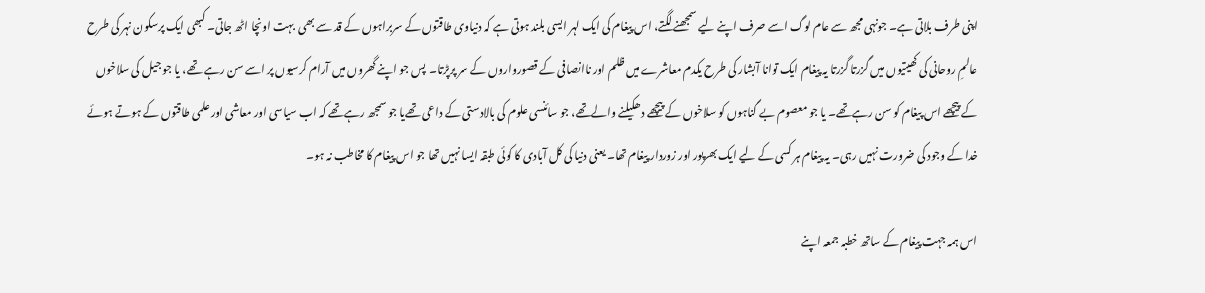اپنی طرف بلاتی ہے۔ جونہی مجھ سے عام لوگ اسے صرف اپنے لیے سمجھنے لگتے، اس پیغام کی ایک لہر ایسی بلند ہوتی ہے کہ دنیاوی طاقتوں کے سربراہوں کے قد سے بھی  بہت اونچا اٹھ جاتی۔ کبھی ایک پرسکون نہر کی طرح عالمِ روحانی کی کھیتیوں میں گزرتا گزرتا یہ پیغام ایک توانا آبشار کی طرح یکدم معاشرے میں ظلم اور ناانصافی کے قصورواروں کے سر پرپڑتا۔  پس جو اپنے گھروں میں آرام کرسیوں پر اسے سن رہے تھے، یا جو جیل کی سلاخوں کے پیچھے اس پیغام کو سن رہےتھے۔ یا جو معصوم بے گناہوں کو سلاخوں کے پیچھے دھکیلنے والےتھے، جو سائنسی علوم کی بالادستی کے داعی تھےیا جو سمجھ رہےتھے کہ اب سیاسی اور معاشی اور علمی طاقتوں کے ہوتے ہوئے خدا کے وجود کی ضرورت نہیں رہی۔ یہ پیغام ہر کسی کے لیے ایک بھرپور اور زوردار پیغام تھا۔ یعنی دنیا کی کل آبادی کا کوئی طبقہ ایسا نہیں تھا جو اس پیغام کا مخاطب نہ ہو۔

اس ہمہ جہت پیغام کے ساتھ خطبہ جمعہ اپنے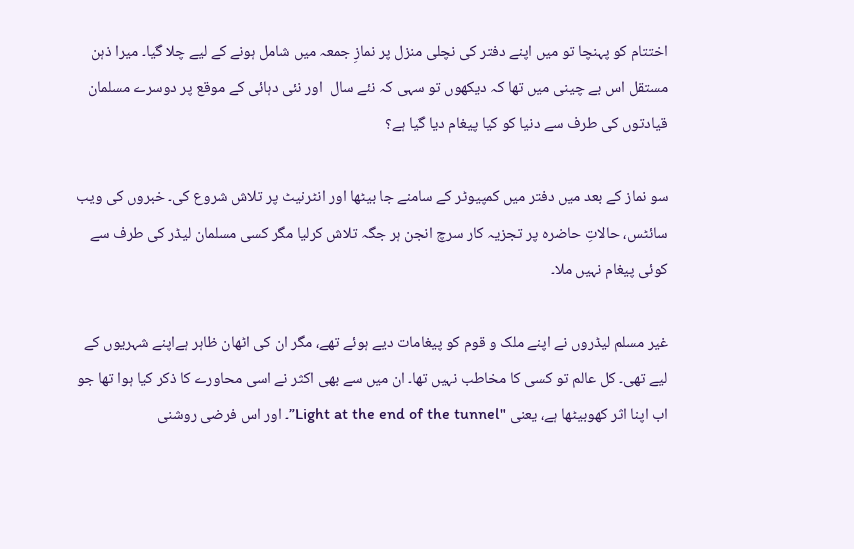اختتام کو پہنچا تو میں اپنے دفتر کی نچلی منزل پر نمازِ جمعہ میں شامل ہونے کے لیے چلا گیا۔ میرا ذہن مستقل اس بے چینی میں تھا کہ دیکھوں تو سہی کہ نئے سال  اور نئی دہائی کے موقع پر دوسرے مسلمان قیادتوں کی طرف سے دنیا کو کیا پیغام دیا گیا ہے؟

سو نماز کے بعد میں دفتر میں کمپیوٹر کے سامنے جا بیٹھا اور انٹرنیٹ پر تلاش شروع کی۔ خبروں کی ویب سائٹس، حالاتِ حاضرہ پر تجزیہ کار سرچ انجن ہر جگہ تلاش کرلیا مگر کسی مسلمان لیڈر کی طرف سے کوئی پیغام نہیں ملا۔

غیر مسلم لیڈروں نے اپنے ملک و قوم کو پیغامات دیے ہوئے تھے، مگر ان کی اٹھان ظاہر ہےاپنے شہریوں کے لیے تھی۔ کل عالم تو کسی کا مخاطب نہیں تھا۔ ان میں سے بھی اکثر نے اسی محاورے کا ذکر کیا ہوا تھا جو اب اپنا اثر کھوبیٹھا ہے، یعنی "Light at the end of the tunnel”۔ اور اس فرضی روشنی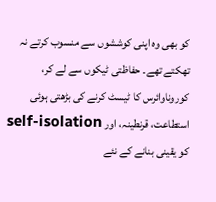کو بھی وہ اپنی کوششوں سے منسوب کرتے نہ تھکتے تھے۔ حفاظتی ٹیکوں سے لے کر، کوروناوائرس کا ٹیسٹ کرنے کی بڑھتی ہوئی استطاعت، قرنطینہ، اور self-isolation کو یقینی بنانے کے نئے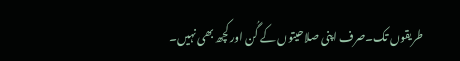طریقوں تک۔صرف اپنی صلاحیتوں کے گُن اور کچھ بھی نہیں۔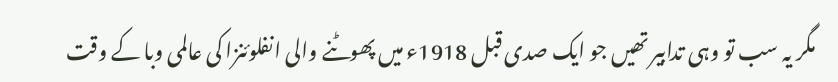مگر یہ سب تو وہی تدابیر تھیں جو ایک صدی قبل 1918ء میں پھوٹنے والی انفلوئنزا کی عالمی وبا کے وقت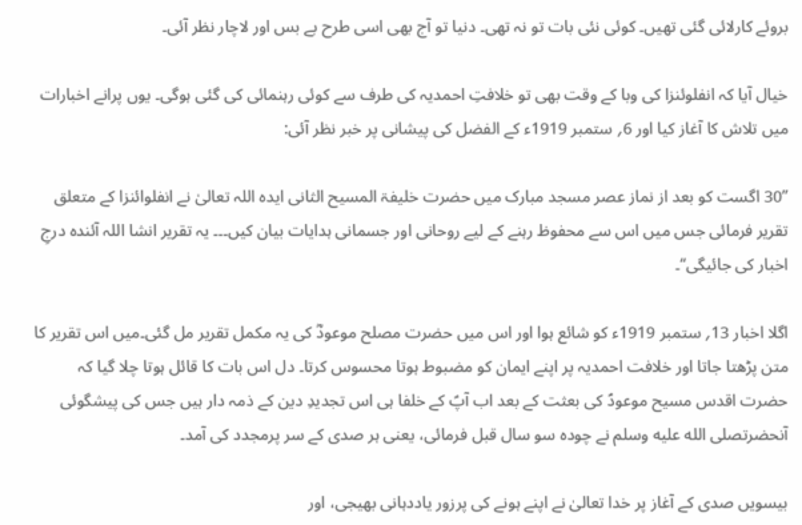بروئے کارلائی گئی تھیں۔ کوئی نئی بات تو نہ تھی۔ دنیا تو آج بھی اسی طرح بے بس اور لاچار نظر آئی۔

خیال آیا کہ انفلوئنزا کی وبا کے وقت بھی تو خلافتِ احمدیہ کی طرف سے کوئی رہنمائی کی گئی ہوگی۔ یوں پرانے اخبارات میں تلاش کا آغاز کیا اور 6؍ ستمبر 1919ء کے الفضل کی پیشانی پر خبر نظر آئی:

’’30 اگست کو بعد از نماز عصر مسجد مبارک میں حضرت خلیفۃ المسیح الثانی ایدہ اللہ تعالیٰ نے انفلوائنزا کے متعلق تقریر فرمائی جس میں اس سے محفوظ رہنے کے لیے روحانی اور جسمانی ہدایات بیان کیں۔۔۔ یہ تقریر انشا اللہ آئندہ درجِ اخبار کی جائیگی‘‘۔

اگلا اخبار 13؍ ستمبر 1919ء کو شائع ہوا اور اس میں حضرت مصلح موعودؓ کی یہ مکمل تقریر مل گئی۔میں اس تقریر کا متن پڑھتا جاتا اور خلافت احمدیہ پر اپنے ایمان کو مضبوط ہوتا محسوس کرتا۔ دل اس بات کا قائل ہوتا چلا گیا کہ حضرت اقدس مسیح موعودؑ کی بعثت کے بعد اب آپؑ کے خلفا ہی اس تجدیدِ دین کے ذمہ دار ہیں جس کی پیشگوئی آنحضرتصلى الله عليه وسلم نے چودہ سو سال قبل فرمائی، یعنی ہر صدی کے سر پرمجدد کی آمد۔

بیسویں صدی کے آغاز پر خدا تعالیٰ نے اپنے ہونے کی پرزور یاددہانی بھیجی، اور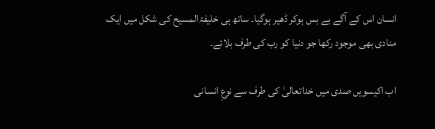انسان اس کے آگے بے بس ہوکر ڈھیر ہوگیا۔ ساتھ ہی خلیفۃالمسیح کی شکل میں ایک منادی بھی موجود رکھا جو دنیا کو رب کی طرف بلائے۔

اب اکیسویں صدی میں خداتعالیٰ کی طرف سے نوعِ انسانی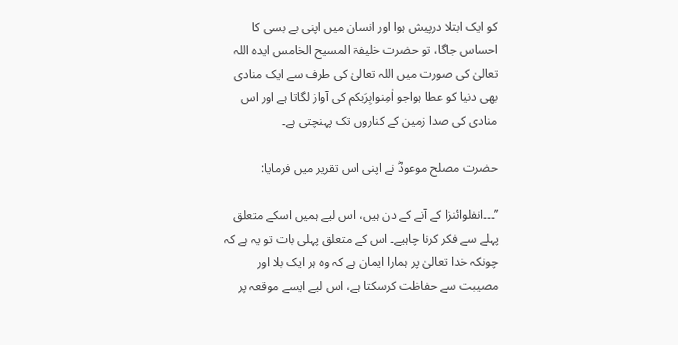کو ایک ابتلا درپیش ہوا اور انسان میں اپنی بے بسی کا احساس جاگا، تو حضرت خلیفۃ المسیح الخامس ایدہ اللہ تعالیٰ کی صورت میں اللہ تعالیٰ کی طرف سے ایک منادی بھی دنیا کو عطا ہواجو اٰمِنوابِرَبکم کی آواز لگاتا ہے اور اس منادی کی صدا زمین کے کناروں تک پہنچتی ہے۔

حضرت مصلح موعودؓ نے اپنی اس تقریر میں فرمایا:

’’۔۔۔انفلوائنزا کے آنے کے دن ہیں، اس لیے ہمیں اسکے متعلق پہلے سے فکر کرنا چاہیے۔ اس کے متعلق پہلی بات تو یہ ہے کہ چونکہ خدا تعالیٰ پر ہمارا ایمان ہے کہ وہ ہر ایک بلا اور مصیبت سے حفاظت کرسکتا ہے، اس لیے ایسے موقعہ پر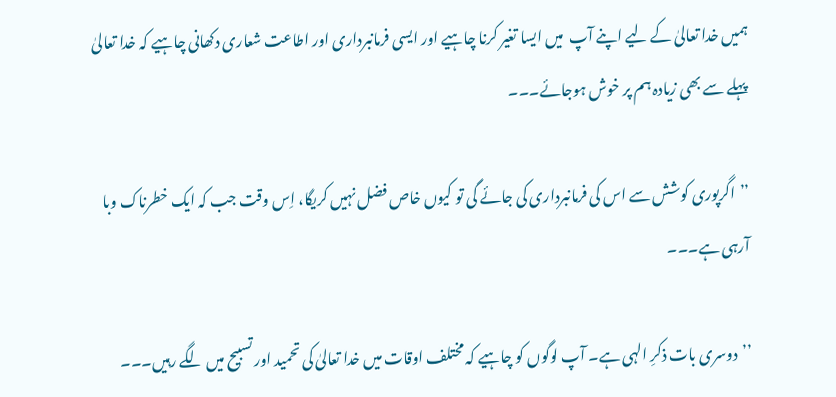ہمیں خدا تعالیٰ کے لیے اپنے آپ  میں ایسا تغیر کرنا چاہیے اور ایسی فرمانبرداری اور اطاعت شعاری دکھانی چاہیے کہ خدا تعالیٰ پہلے سے بھی زیادہ ہم پر خوش ہوجائے۔۔۔

’’اگرپوری کوشش سے اس کی فرمانبرداری کی جائے گی تو کیوں خاص فضل نہیں کریگا، اِس وقت جب کہ ایک خطرناک وبا آرہی ہے۔۔۔

’’دوسری بات ذکرِ الہی ہے۔ آپ لوگوں کو چاہیے کہ مختلف اوقات میں خدا تعالیٰ کی تحمید اور تسبیح میں لگے رہیں۔۔۔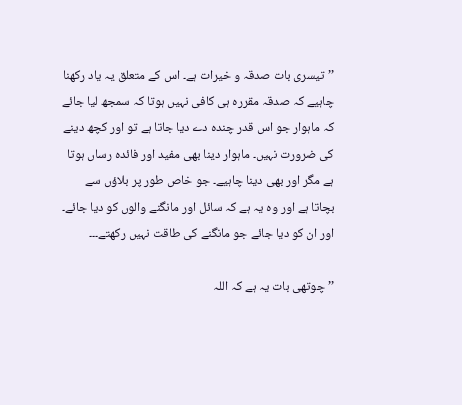’’تیسری بات صدقہ و خیرات ہے۔ اس کے متعلق یہ یاد رکھنا چاہیے کہ صدقہ مقررہ ہی کافی نہیں ہوتا کہ سمجھ لیا جائے  کہ ماہوار جو اس قدر چندہ دے دیا جاتا ہے تو اور کچھ دینے کی ضرورت نہیں۔ ماہوار دینا بھی مفید اور فائدہ رساں ہوتا ہے مگر اور بھی دینا چاہیے۔ جو خاص طور پر بلاؤں سے بچاتا ہے اور وہ یہ ہے کہ سائل اور مانگنے والوں کو دیا جائے۔ اور ان کو دیا جائے جو مانگنے کی طاقت نہیں رکھتے۔۔۔

’’چوتھی بات یہ ہے کہ اللہ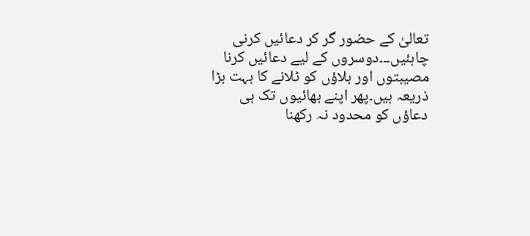تعالیٰ کے حضور گر کر دعائیں کرنی چاہئیں۔۔۔دوسروں کے لیے دعائیں کرنا مصیبتوں اور بلاؤں کو ٹلانے کا بہت بڑا ذریعہ ہیں۔پھر اپنے بھائیوں تک ہی دعاؤں کو محدود نہ رکھنا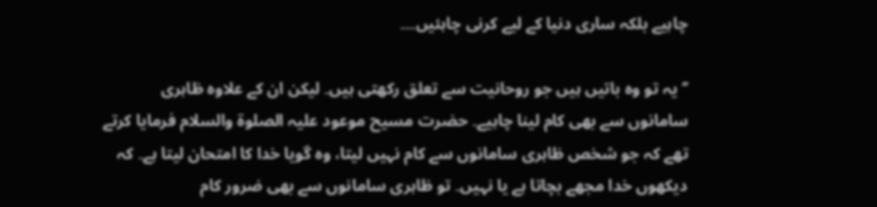چاہیے بلکہ ساری دنیا کے لیے کرنی چاہئیں۔۔۔

’’یہ تو وہ باتیں ہیں جو روحانیت سے تعلق رکھتی ہیں۔ لیکن ان کے علاوہ ظاہری سامانوں سے بھی کام لینا چاہیے۔ حضرت مسیح موعود علیہ الصلوۃ والسلام فرمایا کرتے تھے کہ جو شخص ظاہری سامانوں سے کام نہیں لیتا، وہ گویا خدا کا امتحان لیتا ہے۔ کہ دیکھوں خدا مجھے بچاتا ہے یا نہیں۔ تو ظاہری سامانوں سے بھی ضرور کام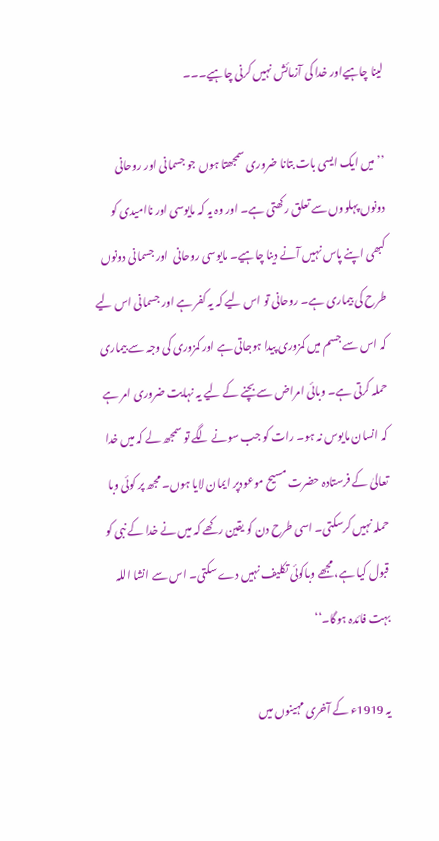لینا چاہیےاور خدا کی آزمائش نہیں کرنی چاہیے۔۔۔

’’میں ایک ایسی بات بتانا ضروری سمجھتا ہوں جو جسمانی اور روحانی دونوں پہلووں سے تعلق رکھتی ہے۔ اور وہ یہ کہ مایوسی اور ناامیدی کو کبھی اپنے پاس نہیں آنے دینا چاہیے۔ مایوسی روحانی  اور جسمانی دونوں طرح کی بیماری ہے۔ روحانی تو اس لیے کہ یہ کفر ہے اور جسمانی اس لیے کہ اس سے جسم میں کمزوری پیدا ہوجاتی ہے اور کمزوری کی وجہ سے بیماری حملہ کرتی ہے۔ وبائی امراض سے بچنے کے لیے یہ نہایت ضروری امر ہے کہ انسان مایوس نہ ہو۔ رات کو جب سونے لگے تو سمجھ لے کہ میں خدا تعالیٰ کے فرستادہ حضرت مسیح موعودپر ایمان لایا ہوں۔ مجھ پر کوئی وبا حملہ نہیں کرسکتی۔ اسی طرح دن کو یقین رکھے کہ میں نے خدا کے نبی کو قبول کیا ہے، مجھے وباکوئی تکلیف نہیں دے سکتی۔ اس سے انشا اللہ بہت فائدہ ہوگا۔‘‘

یہ 1919ء کے آخری مہینوں میں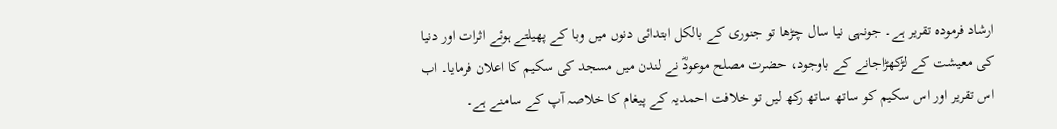ارشاد فرمودہ تقریر ہے۔ جونہی نیا سال چڑھا تو جنوری کے بالکل ابتدائی دنوں میں وبا کے پھیلتے ہوئے اثرات اور دنیا کی معیشت کے لڑکھڑاجانے کے باوجود، حضرت مصلح موعودؓ نے لندن میں مسجد کی سکیم کا اعلان فرمایا۔ اب اس تقریر اور اس سکیم کو ساتھ ساتھ رکھ لیں تو خلافت احمدیہ کے پیغام کا خلاصہ آپ کے سامنے ہے۔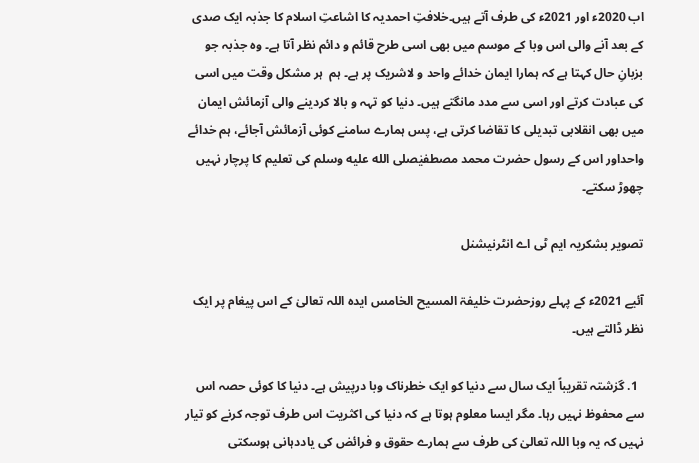اب 2020ء اور 2021ء کی طرف آتے ہیں۔خلافتِ احمدیہ کا اشاعتِ اسلام کا جذبہ ایک صدی کے بعد آنے والی اس وبا کے موسم میں بھی اسی طرح قائم و دائم نظر آتا ہے۔ وہ جذبہ جو بزبانِ حال کہتا ہے کہ ہمارا ایمان خدائے واحد و لاشریک پر ہے۔ ہم  ہر مشکل وقت میں اسی کی عبادت کرتے اور اسی سے مدد مانگتے ہیں۔ دنیا کو تہہ و بالا کردینے والی آزمائش ایمان میں بھی انقلابی تبدیلی کا تقاضا کرتی ہے، پس ہمارے سامنے کوئی آزمائش آجائے، ہم خدائے واحداور اس کے رسول حضرت محمد مصطفیٰصلى الله عليه وسلم کی تعلیم کا پرچار نہیں چھوڑ سکتے۔

تصویر بشکریہ ایم ٹی اے انٹرنیشنل

آئیے 2021ء کے پہلے روزحضرت خلیفۃ المسیح الخامس ایدہ اللہ تعالیٰ کے اس پیغام پر ایک نظر ڈالتے ہیں۔

  1. گزشتہ تقریباً ایک سال سے دنیا کو ایک خطرناک وبا درپیش ہے۔ دنیا کا کوئی حصہ اس سے محفوظ نہیں رہا۔ مگر ایسا معلوم ہوتا ہے کہ دنیا کی اکثریت اس طرف توجہ کرنے کو تیار نہیں کہ یہ وبا اللہ تعالیٰ کی طرف سے ہمارے حقوق و فرائض کی یاددہانی ہوسکتی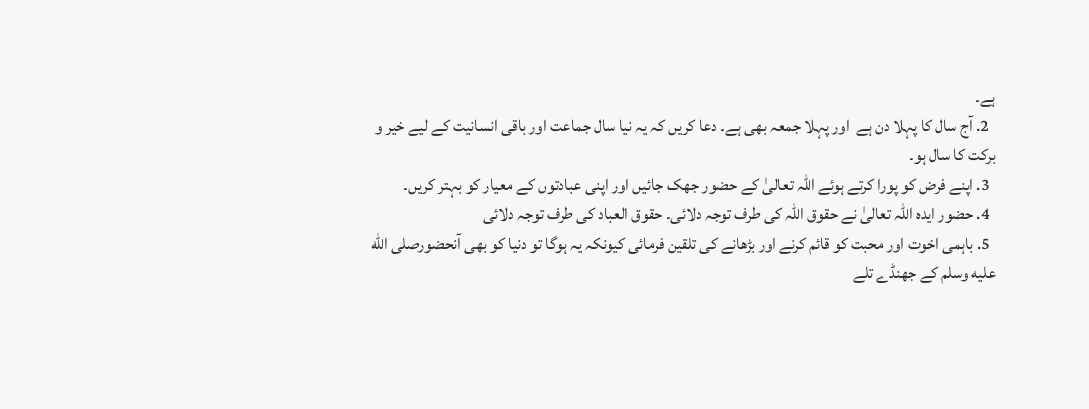ہے۔
  2. آج سال کا پہلا دن ہے  اور پہلا جمعہ بھی ہے۔ دعا کریں کہ یہ نیا سال جماعت اور باقی انسانیت کے لیے خیر و برکت کا سال ہو۔
  3. اپنے فرض کو پورا کرتے ہوئے اللہ تعالیٰ کے حضور جھک جائیں اور اپنی عبادتوں کے معیار کو بہتر کریں۔
  4. حضور ایدہ اللہ تعالیٰ نے حقوق اللہ کی طرف توجہ دلائی۔ حقوق العباد کی طرف توجہ دلائی
  5. باہمی اخوت اور محبت کو قائم کرنے اور بڑھانے کی تلقین فرمائی کیونکہ یہ ہوگا تو دنیا کو بھی آنحضورصلى الله عليه وسلم کے جھنڈے تلے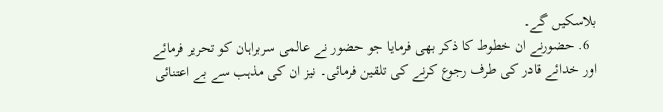بلاسکیں گے۔
  6. حضورنے ان خطوط کا ذکر بھی فرمایا جو حضور نے عالمی سربراہان کو تحریر فرمائے اور خدائے قادر کی طرف رجوع کرنے کی تلقین فرمائی۔ نیز ان کی مذہب سے بے اعتنائی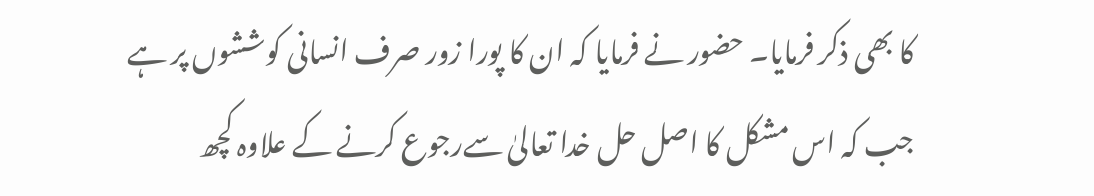کا بھی ذکر فرمایا۔ حضور نے فرمایا کہ ان کا پورا زور صرف انسانی کوششوں پر ہے جب کہ اس مشکل کا اصل حل خدا تعالیٰ سےرجوع کرنے کے علاوہ کچھ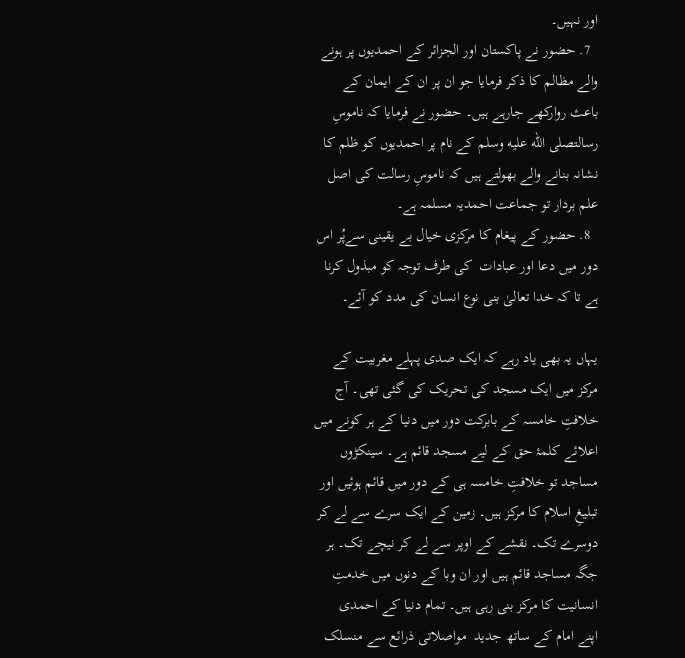اور نہیں۔
  7. حضور نے پاکستان اور الجزائر کے احمدیوں پر ہونے والے مظالم کا ذکر فرمایا جو ان پر ان کے ایمان کے باعث روارکھے جارہے ہیں۔ حضور نے فرمایا کہ ناموسِ رسالتصلى الله عليه وسلم کے نام پر احمدیوں کو ظلم کا نشانہ بنانے والے بھولتے ہیں کہ ناموسِ رسالت کی اصل علم بردار تو جماعت احمدیہ مسلمہ ہے۔
  8. حضور کے پیغام کا مرکزی خیال بے یقینی سےپُر اس دور میں دعا اور عبادات  کی طرف توجہ کو مبذول کرنا ہے تا کہ خدا تعالیٰ بنی نوع انسان کی مدد کو آئے۔

یہاں یہ بھی یاد رہے کہ ایک صدی پہلے مغربیت کے مرکز میں ایک مسجد کی تحریک کی گئی تھی۔ آج خلافتِ خامسہ کے بابرکت دور میں دنیا کے ہر کونے میں اعلائے کلمۂ حق کے لیے مسجد قائم ہے۔ سینکڑوں مساجد تو خلافتِ خامسہ ہی کے دور میں قائم ہوئیں اور تبلیغِ اسلام کا مرکز ہیں۔ زمین کے ایک سرے سے لے کر دوسرے تک۔ نقشے کے اوپر سے لے کر نیچے تک۔ ہر جگہ مساجد قائم ہیں اور ان وبا کے دنوں میں خدمتِ انسانیت کا مرکز بنی رہی ہیں۔ تمام دنیا کے احمدی  اپنے امام کے ساتھ جدید  مواصلاتی ذرائع سے منسلک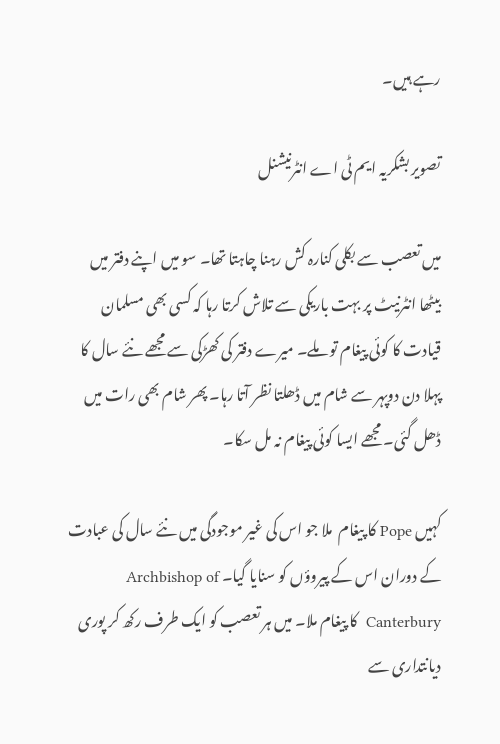رہے ہیں۔

تصویر بشکریہ ایم ٹی اے انٹرنیشنل

میں تعصب سے بکلی کنارہ کش رہنا چاہتا تھا۔ سو میں اپنے دفتر میں بیٹھا انٹرنیٹ پر بہت باریکی سے تلاش کرتا رہا کہ کسی بھی مسلمان قیادت کا کوئی پیغام تو ملے۔ میرے دفتر کی کھڑکی سے مجھے نئے سال کا پہلا دن دوپہر سے شام میں ڈھلتا نظر آتا رہا۔ پھر شام بھی رات میں ڈھل گئی۔ مجھے ایسا کوئی پیغام نہ مل سکا۔

کہیں Pope کا پیغام  ملا جو اس کی غیر موجودگی میں نئے سال کی عبادت کے دوران اس کے پیروؤں کو سنایا گیا۔ Archbishop of Canterbury  کا پیغام ملا۔ میں ہر تعصب کو ایک طرف رکھ کر پوری دیانتداری سے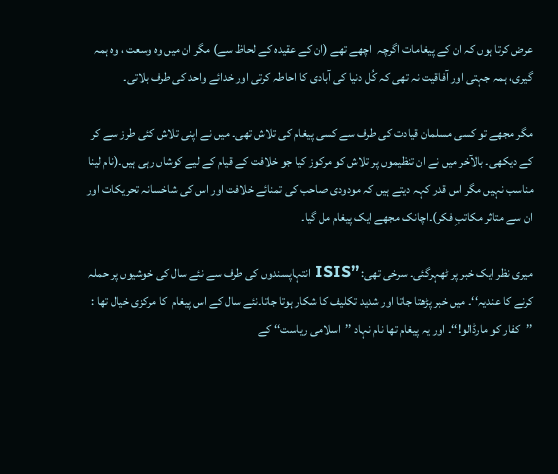عرض کرتا ہوں کہ ان کے پیغامات اگرچہ  اچھے تھے (ان کے عقیدہ کے لحاظ سے) مگر ان میں وہ وسعت ، وہ ہمہ گیری، ہمہ جہتی اور آفاقیت نہ تھی کہ کُل دنیا کی آبادی کا احاطہ کرتی اور خدائے واحد کی طرف بلاتی۔

مگر مجھے تو کسی مسلمان قیادت کی طرف سے کسی پیغام کی تلاش تھی۔ میں نے اپنی تلاش کئی طرز سے کر کے دیکھی۔ بالآخر میں نے ان تنظیموں پر تلاش کو مرکوز کیا جو خلافت کے قیام کے لیے کوشاں رہی ہیں۔(نام لینا مناسب نہیں مگر اس قدر کہہ دیتے ہیں کہ مودودی صاحب کی تمنائے خلافت اور اس کی شاخسانہ تحریکات اور ان سے متاثر مکاتبِ فکر)۔اچانک مجھے ایک پیغام مل گیا۔

میری نظر ایک خبر پر ٹھہرگئی۔ سرخی تھی: ’’ISIS انتہاپسندوں کی طرف سے نئے سال کی خوشیوں پر حملہ کرنے کا عندیہ‘‘۔ میں خبر پڑھتا جاتا اور شدید تکلیف کا شکار ہوتا جاتا۔نئے سال کے اس پیغام  کا مرکزی خیال تھا : ’’کفار کو مارڈالو!‘‘۔ اور یہ پیغام تھا نام نہاد ’’اسلامی ریاست‘‘ کے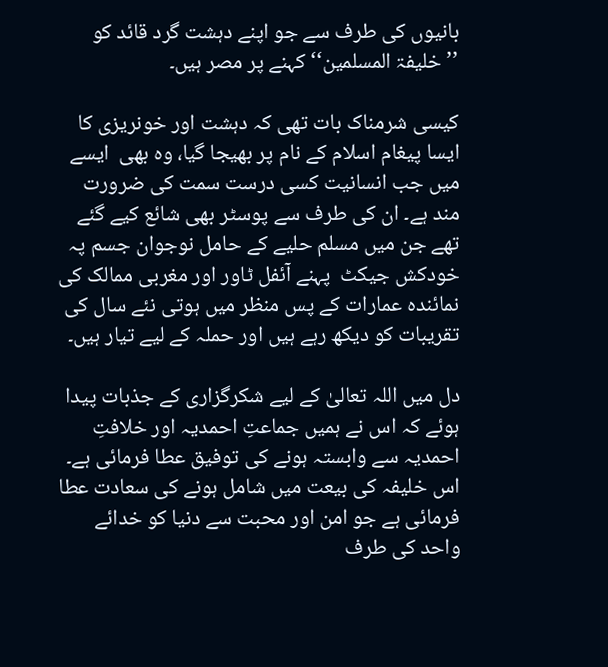بانیوں کی طرف سے جو اپنے دہشت گرد قائد کو ’’خلیفۃ المسلمین‘‘ کہنے پر مصر ہیں۔

کیسی شرمناک بات تھی کہ دہشت اور خونریزی کا ایسا پیغام اسلام کے نام پر بھیجا گیا، وہ بھی  ایسے میں جب انسانیت کسی درست سمت کی ضرورت مند ہے۔ ان کی طرف سے پوسٹر بھی شائع کیے گئے تھے جن میں مسلم حلیے کے حامل نوجوان جسم پہ خودکش جیکٹ  پہنے آئفل ٹاور اور مغربی ممالک کی نمائندہ عمارات کے پس منظر میں ہوتی نئے سال کی تقریبات کو دیکھ رہے ہیں اور حملہ کے لیے تیار ہیں۔

دل میں اللہ تعالیٰ کے لیے شکرگزاری کے جذبات پیدا ہوئے کہ اس نے ہمیں جماعتِ احمدیہ اور خلافتِ احمدیہ سے وابستہ ہونے کی توفیق عطا فرمائی ہے۔ اس خلیفہ کی بیعت میں شامل ہونے کی سعادت عطا فرمائی ہے جو امن اور محبت سے دنیا کو خدائے واحد کی طرف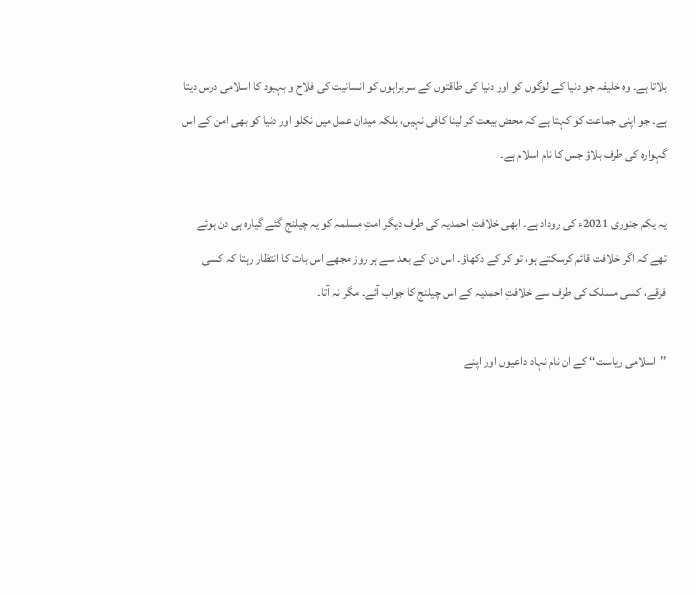بلاتا ہے۔ وہ خلیفہ جو دنیا کے لوگوں کو اور دنیا کی طاقتوں کے سربراہوں کو انسانیت کی فلاح و بہبود کا اسلامی درس دیتا ہے۔ جو اپنی جماعت کو کہتا ہے کہ محض بیعت کر لینا کافی نہیں، بلکہ میدان عمل میں نکلو اور دنیا کو بھی امن کے اس گہوارہ کی طرف بلاؤ جس کا نام اسلام ہے۔

یہ یکم جنوری 2021ء کی روداد ہے۔ ابھی خلافتِ احمدیہ کی طرف دیگر امتِ مسلمہ کو یہ چیلنج گئے گیارہ ہی دن ہوئے تھے کہ اگر خلافت قائم کرسکتے ہو، تو کر کے دکھاؤ۔ اس دن کے بعد سے ہر روز مجھے اس بات کا انتظار رہتا کہ کسی فرقے، کسی مسلک کی طرف سے خلافتِ احمدیہ کے اس چیلنج کا جواب آئے۔ مگر نہ آتا۔

’’اسلامی ریاست‘‘ کے ان نام نہاد داعیوں اور اپنے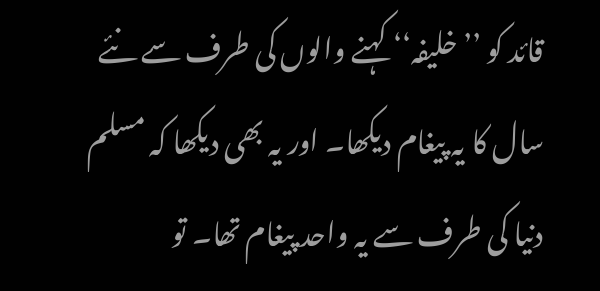قائد کو ’’خلیفہ‘‘ کہنے والوں کی طرف سے نئے سال کا یہ پیغام دیکھا۔ اور یہ بھی دیکھا کہ مسلم دنیا کی طرف سے یہ واحد پیغام تھا۔ تو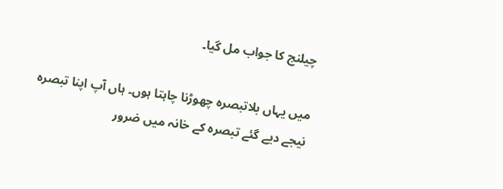چیلنج کا جواب مل گیا۔

میں یہاں بلاتبصرہ چھوڑنا چاہتا ہوں۔ ہاں آپ اپنا تبصرہ نیجے دیے گئے تبصرہ کے خانہ میں ضرور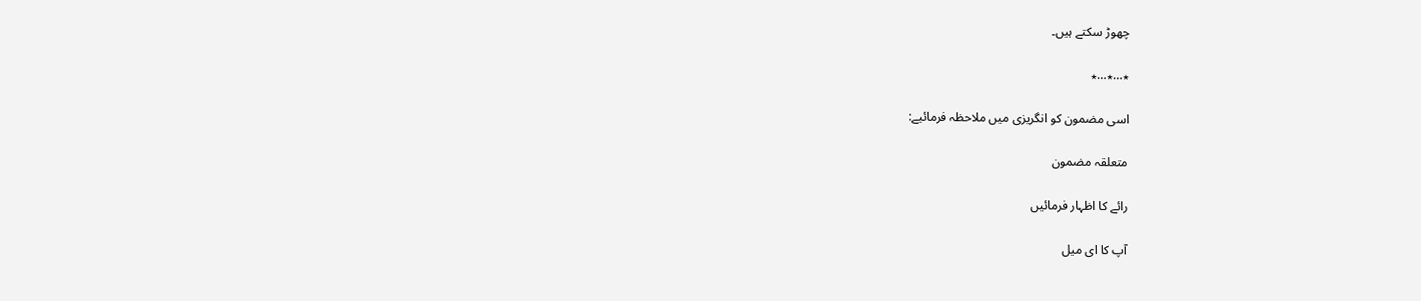چھوڑ سکتے ہیں۔

٭…٭…٭

اسی مضمون کو انگریزی میں ملاحظہ فرمائیے:

متعلقہ مضمون

رائے کا اظہار فرمائیں

آپ کا ای میل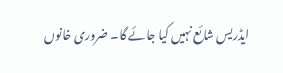ایڈریس شائع نہیں کیا جائے گا۔ ضروری خانوں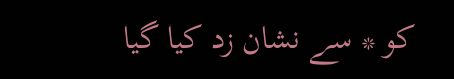کو * سے نشان زد کیا گیا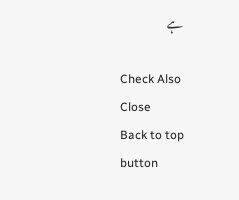ہے

Check Also
Close
Back to top button